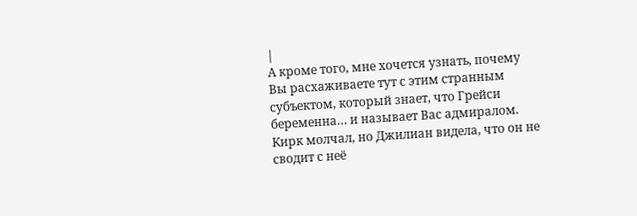|
А кроме того, мне хочется узнать, почему Вы расхаживаете тут с этим странным субъектом, который знает, что Грейси беременна… и называет Вас адмиралом.
Кирк молчал, но Джилиан видела, что он не сводит с неё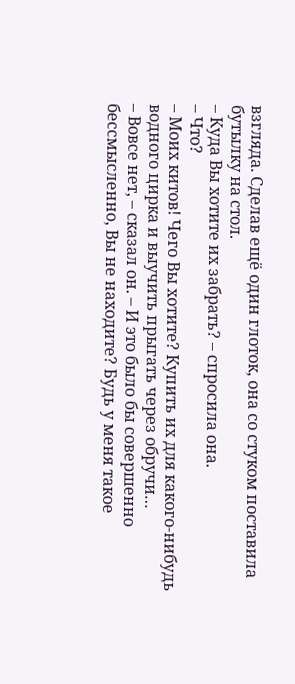взгляда. Сделав ещё один глоток, она со стуком поставила бутылку на стол.
– Куда Вы хотите их забрать? – спросила она.
– Что?
– Моих китов! Чего Вы хотите? Купить их для какого-нибудь водного цирка и выучить прыгать через обручи…
– Вовсе нет, – сказал он. – И это было бы совершенно бессмысленно, Вы не находите? Будь у меня такое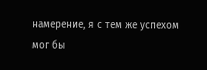намерение, я с тем же успехом мог бы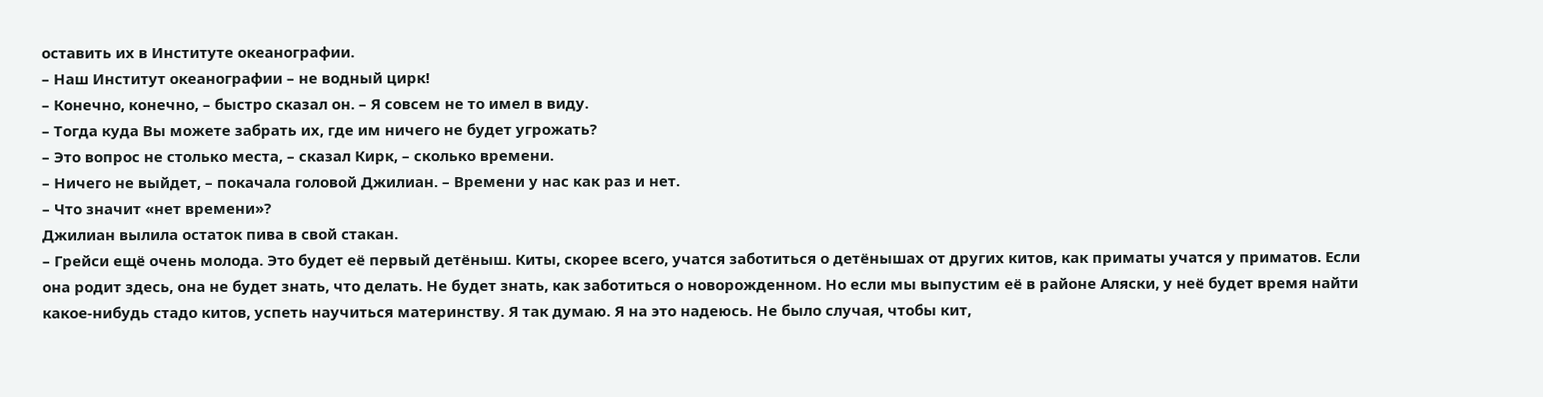оставить их в Институте океанографии.
– Наш Институт океанографии – не водный цирк!
– Конечно, конечно, – быстро сказал он. – Я совсем не то имел в виду.
– Тогда куда Вы можете забрать их, где им ничего не будет угрожать?
– Это вопрос не столько места, – сказал Кирк, – сколько времени.
– Ничего не выйдет, – покачала головой Джилиан. – Времени у нас как раз и нет.
– Что значит «нет времени»?
Джилиан вылила остаток пива в свой стакан.
– Грейси ещё очень молода. Это будет её первый детёныш. Киты, скорее всего, учатся заботиться о детёнышах от других китов, как приматы учатся у приматов. Если она родит здесь, она не будет знать, что делать. Не будет знать, как заботиться о новорожденном. Но если мы выпустим её в районе Аляски, у неё будет время найти какое-нибудь стадо китов, успеть научиться материнству. Я так думаю. Я на это надеюсь. Не было случая, чтобы кит,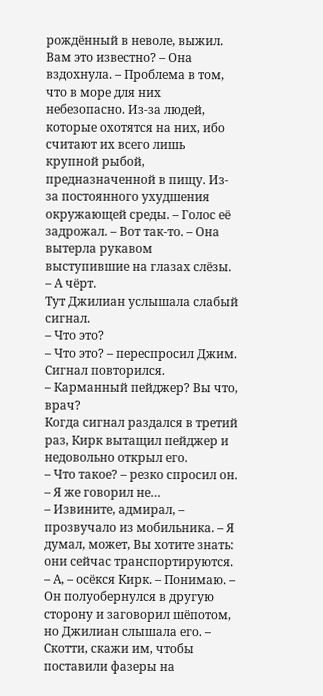рождённый в неволе, выжил. Вам это известно? – Она вздохнула. – Проблема в том, что в море для них небезопасно. Из-за людей, которые охотятся на них, ибо считают их всего лишь крупной рыбой, предназначенной в пищу. Из-за постоянного ухудшения окружающей среды. – Голос её задрожал. – Вот так-то. – Она вытерла рукавом выступившие на глазах слёзы. – А чёрт.
Тут Джилиан услышала слабый сигнал.
– Что это?
– Что это? – переспросил Джим.
Сигнал повторился.
– Карманный пейджер? Вы что, врач?
Когда сигнал раздался в третий раз, Кирк вытащил пейджер и недовольно открыл его.
– Что такое? – резко спросил он. – Я же говорил не…
– Извините, адмирал, – прозвучало из мобильника. – Я думал, может, Вы хотите знать: они сейчас транспортируются.
– А, – осёкся Кирк. – Понимаю. – Он полуобернулся в другую сторону и заговорил шёпотом, но Джилиан слышала его. – Скотти, скажи им, чтобы поставили фазеры на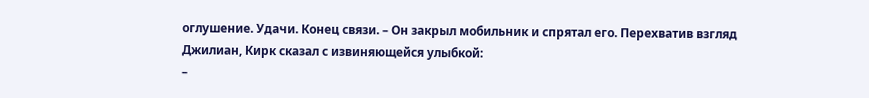оглушение. Удачи. Конец связи. – Он закрыл мобильник и спрятал его. Перехватив взгляд Джилиан, Кирк сказал с извиняющейся улыбкой:
–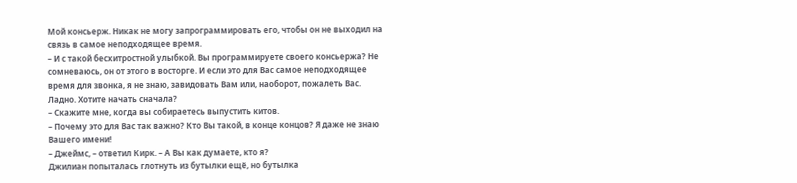Мой консьерж. Никак не могу запрограммировать его, чтобы он не выходил на связь в самое неподходящее время.
– И с такой бесхитростной улыбкой. Вы программируете своего консьержа? Не сомневаюсь, он от этого в восторге. И если это для Вас самое неподходящее время для звонка, я не знаю, завидовать Вам или, наоборот, пожалеть Вас. Ладно. Хотите начать сначала?
– Скажите мне, когда вы собираетесь выпустить китов.
– Почему это для Вас так важно? Кто Вы такой, в конце концов? Я даже не знаю Вашего имени!
– Джеймс, – ответил Кирк. – А Вы как думаете, кто я?
Джилиан попыталась глотнуть из бутылки ещё, но бутылка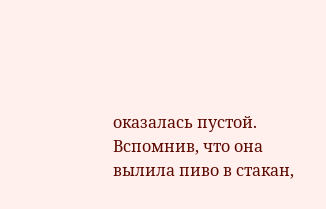оказалась пустой. Вспомнив, что она вылила пиво в стакан,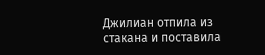Джилиан отпила из стакана и поставила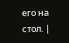его на стол. |